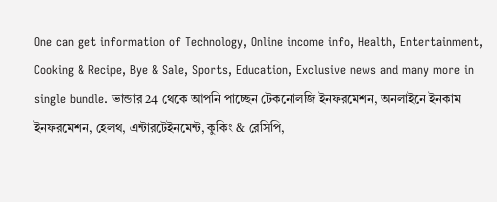One can get information of Technology, Online income info, Health, Entertainment, Cooking & Recipe, Bye & Sale, Sports, Education, Exclusive news and many more in single bundle. ভান্ডার 24 থেকে আপনি পাচ্ছেন টেকনোলজি ইনফরমেশন, অনলাইনে ইনকাম ইনফরমেশন, হেলথ, এন্টারটেইনমেন্ট, কুকিং & রেসিপি,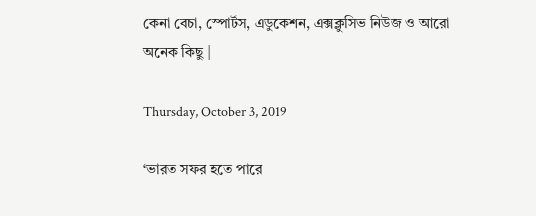কেনা বেচা, স্পোর্টস, এডুকেশন, এক্সক্লুসিভ নিউজ ও আরো অনেক কিছু |

Thursday, October 3, 2019

‘ভারত সফর হতে পারে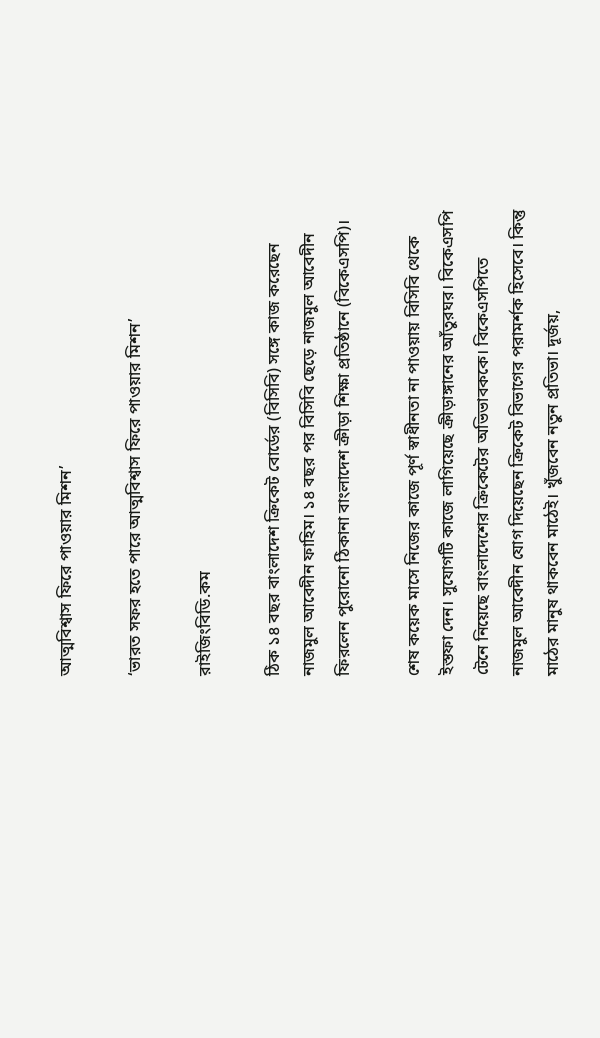আত্মবিশ্বাস ফিরে পাওয়ার মিশন’

‘ভারত সফর হতে পারে আত্মবিশ্বাস ফিরে পাওয়ার মিশন’

রাইজিংবিডি.কম

ঠিক ১৪ বছর বাংলাদেশ ক্রিকেট বোর্ডের (বিসিবি) সঙ্গে কাজ করেছেন নাজমুল আবেদীন ফাহিম। ১৪ বছর পর বিসিবি ছেড়ে নাজমুল আবেদীন ফিরলেন পুরোনো ঠিকানা বাংলাদেশ ক্রীড়া শিক্ষা প্রতিষ্ঠানে (বিকেএসপি)।

শেষ কয়েক মাসে নিজের কাজে পূর্ণ স্বাধীনতা না পাওয়ায় বিসিবি থেকে ইস্তফা দেন। সুযোগটি কাজে লাগিয়েছে ক্রীড়াঙ্গানের আঁতুরঘর। বিকেএসপি টেনে নিয়েছে বাংলাদেশের ক্রিকেটের অভিভাবককে। বিকেএসপিতে নাজমুল আবেদীন যোগ দিয়েছেন ক্রিকেট বিভাগের পরামর্শক হিসেবে। কিন্তু মাঠের মানুষ থাকবেন মাঠেই। খুঁজবেন নতুন প্রতিভা। দূর্জয়,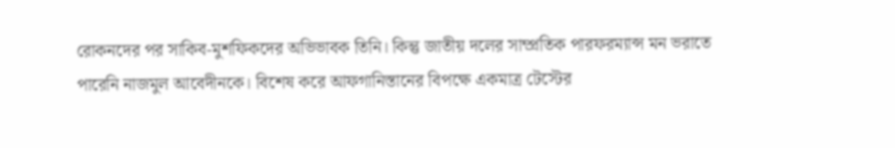রোকনদের পর সাকিব-মুশফিকদের অভিভাবক তিনি। কিন্তু জাতীয় দলের সাম্প্রতিক পারফরম্যান্স মন ভরাতে পারেনি নাজমুল আবেদীনকে। বিশেষ করে আফগানিস্তানের বিপক্ষে একমাত্র টেস্টের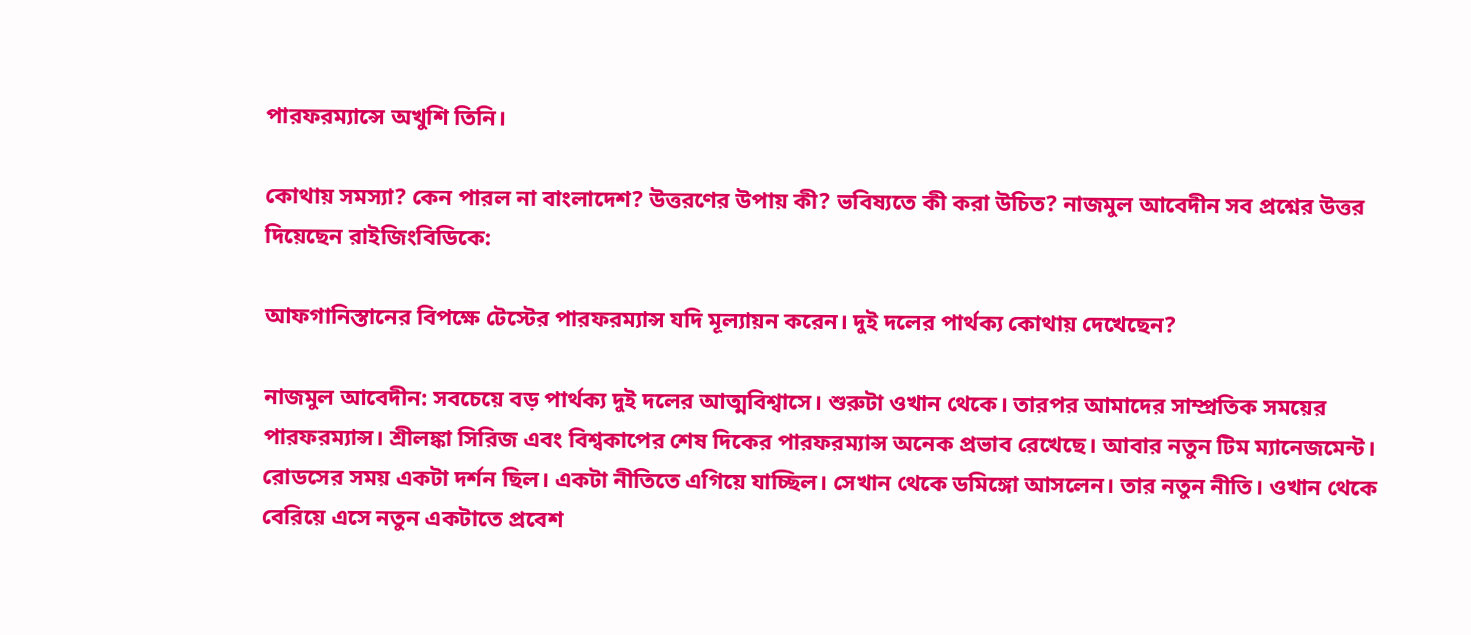পারফরম্যান্সে অখুশি তিনি।

কোথায় সমস্যা? কেন পারল না বাংলাদেশ? উত্তরণের উপায় কী? ভবিষ্যতে কী করা উচিত? নাজমুল আবেদীন সব প্রশ্নের উত্তর দিয়েছেন রাইজিংবিডিকে:

আফগানিস্তানের বিপক্ষে টেস্টের পারফরম্যান্স যদি মূল্যায়ন করেন। দুই দলের পার্থক্য কোথায় দেখেছেন?

নাজমুল আবেদীন: সবচেয়ে বড় পার্থক্য দুই দলের আত্মবিশ্বাসে। শুরুটা ওখান থেকে। তারপর আমাদের সাম্প্রতিক সময়ের পারফরম্যান্স। শ্রীলঙ্কা সিরিজ এবং বিশ্বকাপের শেষ দিকের পারফরম্যান্স অনেক প্রভাব রেখেছে। আবার নতুন টিম ম্যানেজমেন্ট। রোডসের সময় একটা দর্শন ছিল। একটা নীতিতে এগিয়ে যাচ্ছিল। সেখান থেকে ডমিঙ্গো আসলেন। তার নতুন নীতি। ওখান থেকে বেরিয়ে এসে নতুন একটাতে প্রবেশ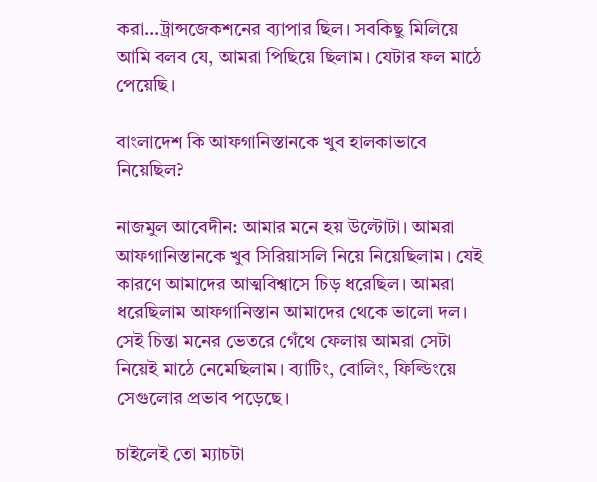করা…ট্রান্সজেকশনের ব্যাপার ছিল। সবকিছু মিলিয়ে আমি বলব যে, আমরা পিছিয়ে ছিলাম। যেটার ফল মাঠে পেয়েছি।

বাংলাদেশ কি আফগানিস্তানকে খুব হালকাভাবে নিয়েছিল?

নাজমুল আবেদীন: আমার মনে হয় উল্টোটা। আমরা আফগানিস্তানকে খুব সিরিয়াসলি নিয়ে নিয়েছিলাম। যেই কারণে আমাদের আত্মবিশ্বাসে চিড় ধরেছিল। আমরা ধরেছিলাম আফগানিস্তান আমাদের থেকে ভালো দল। সেই চিন্তা মনের ভেতরে গেঁথে ফেলায় আমরা সেটা নিয়েই মাঠে নেমেছিলাম। ব্যাটিং, বোলিং, ফিল্ডিংয়ে সেগুলোর প্রভাব পড়েছে।

চাইলেই তো ম্যাচটা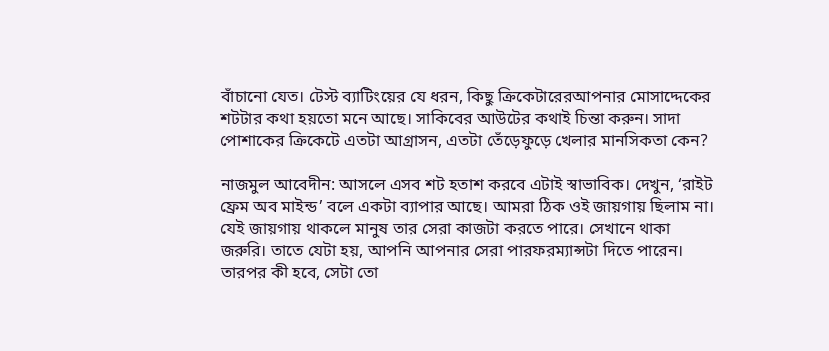বাঁচানো যেত। টেস্ট ব্যাটিংয়ের যে ধরন, কিছু ক্রিকেটারেরআপনার মোসাদ্দেকের শটটার কথা হয়তো মনে আছে। সাকিবের আউটের কথাই চিন্তা করুন। সাদা পোশাকের ক্রিকেটে এতটা আগ্রাসন, এতটা তেঁড়েফুড়ে খেলার মানসিকতা কেন?

নাজমুল আবেদীন: আসলে এসব শট হতাশ করবে এটাই স্বাভাবিক। দেখুন, ‘রাইট ফ্রেম অব মাইন্ড’ বলে একটা ব্যাপার আছে। আমরা ঠিক ওই জায়গায় ছিলাম না। যেই জায়গায় থাকলে মানুষ তার সেরা কাজটা করতে পারে। সেখানে থাকা জরুরি। তাতে যেটা হয়, আপনি আপনার সেরা পারফরম্যান্সটা দিতে পারেন। তারপর কী হবে, সেটা তো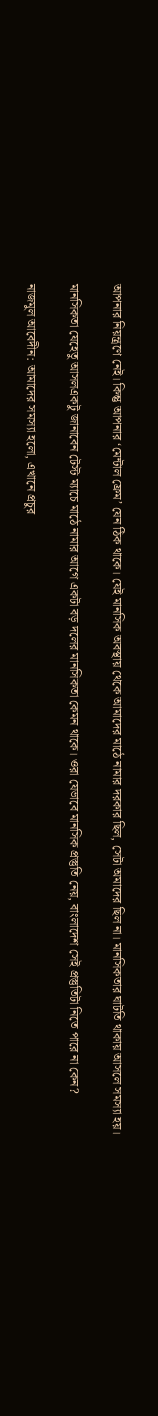আপনার নিয়ন্ত্রণে নেই। কিন্তু আপনার ‘মেন্টাল ফ্রেম’ যেন ঠিক থাকে। যেই মানসিক অবস্থায় থেকে আমাদের মাঠে নামার দরকার ছিল, সেটা অমাদের ছিল না। মানসিকতার ঘাটতি থাকায় আসলে সমস্যা হয়।

মানসিকতা যেহেতু আসলএকটু জানাবেন টেস্ট ম্যাচে মাঠে নামার আগে একটা বড় দলের মানসিকতা কেমন থাকে। ওরা যেভাবে মানসিক প্রস্তুতি নেয়, বাংলাদেশ সেই প্রস্তুতিটা নিতে পারে না কেন?

নাজমুল আবেদীন: আমাদের সমস্যা হলো, এখানে প্রচুর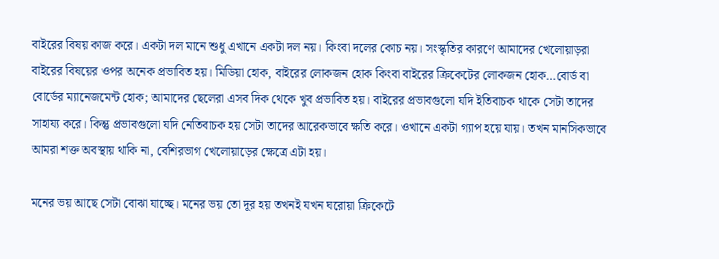বাইরের বিষয় কাজ করে। একটা দল মানে শুধু এখানে একটা দল নয়। কিংবা দলের কোচ নয়। সংস্কৃতির কারণে আমাদের খেলোয়াড়রা বাইরের বিষয়ের ওপর অনেক প্রভাবিত হয়। মিডিয়া হোক, বাইরের লোকজন হোক কিংবা বাইরের ক্রিকেটের লোকজন হোক…বোর্ড বা বোর্ডের ম্যানেজমেন্ট হোক; আমাদের ছেলেরা এসব দিক থেকে খুব প্রভাবিত হয়। বাইরের প্রভাবগুলো যদি ইতিবাচক থাকে সেটা তাদের সাহায্য করে। কিন্তু প্রভাবগুলো যদি নেতিবাচক হয় সেটা তাদের আরেকভাবে ক্ষতি করে। ওখানে একটা গ্যাপ হয়ে যায়। তখন মানসিকভাবে আমরা শক্ত অবস্থায় থাকি না, বেশিরভাগ খেলোয়াড়ের ক্ষেত্রে এটা হয়।

মনের ভয় আছে সেটা বোঝা যাচ্ছে। মনের ভয় তো দূর হয় তখনই যখন ঘরোয়া ক্রিকেটে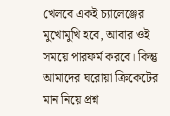খেলবে একই চ্যালেঞ্জের মুখোমুখি হবে, আবার ওই সময়ে পারফর্ম করবে। কিন্তু আমাদের ঘরোয়া ক্রিকেটের মান নিয়ে প্রশ্ন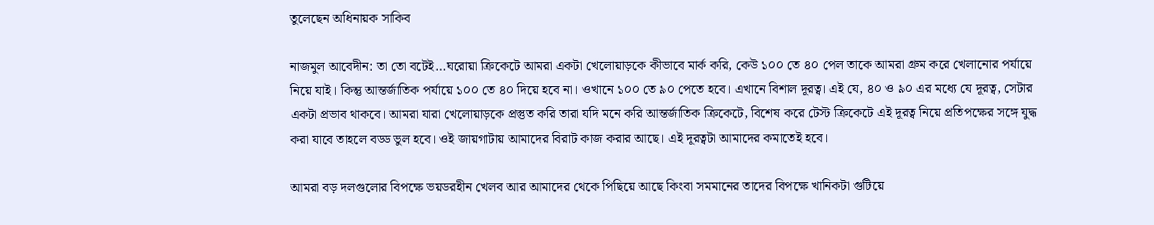তুলেছেন অধিনায়ক সাকিব

নাজমুল আবেদীন: তা তো বটেই…ঘরোয়া ক্রিকেটে আমরা একটা খেলোয়াড়কে কীভাবে মার্ক করি, কেউ ১০০ তে ৪০ পেল তাকে আমরা গ্রুম করে খেলানোর পর্যায়ে নিয়ে যাই। কিন্তু আন্তর্জাতিক পর্যায়ে ১০০ তে ৪০ দিয়ে হবে না। ওখানে ১০০ তে ৯০ পেতে হবে। এখানে বিশাল দূরত্ব। এই যে, ৪০ ও ৯০ এর মধ্যে যে দূরত্ব, সেটার একটা প্রভাব থাকবে। আমরা যারা খেলোয়াড়কে প্রস্তুত করি তারা যদি মনে করি আন্তর্জাতিক ক্রিকেটে, বিশেষ করে টেস্ট ক্রিকেটে এই দূরত্ব নিয়ে প্রতিপক্ষের সঙ্গে যুদ্ধ করা যাবে তাহলে বড্ড ভুল হবে। ওই জায়গাটায় আমাদের বিরাট কাজ করার আছে। এই দূরত্বটা আমাদের কমাতেই হবে।

আমরা বড় দলগুলোর বিপক্ষে ভয়ডরহীন খেলব আর আমাদের থেকে পিছিয়ে আছে কিংবা সমমানের তাদের বিপক্ষে খানিকটা গুটিয়ে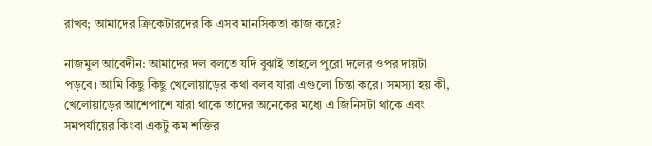রাখব; আমাদের ক্রিকেটারদের কি এসব মানসিকতা কাজ করে?

নাজমুল আবেদীন: আমাদের দল বলতে যদি বুঝাই তাহলে পুরো দলের ওপর দায়টা পড়বে। আমি কিছু কিছু খেলোয়াড়ের কথা বলব যারা এগুলো চিন্তা করে। সমস্যা হয় কী, খেলোয়াড়ের আশেপাশে যারা থাকে তাদের অনেকের মধ্যে এ জিনিসটা থাকে এবং সমপর্যায়ের কিংবা একটু কম শক্তির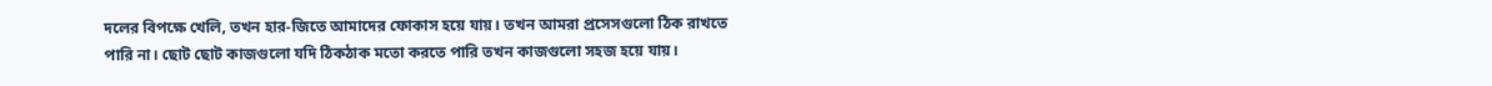দলের বিপক্ষে খেলি, তখন হার-জিতে আমাদের ফোকাস হয়ে যায়। তখন আমরা প্রসেসগুলো ঠিক রাখতে পারি না। ছোট ছোট কাজগুলো যদি ঠিকঠাক মতো করতে পারি তখন কাজগুলো সহজ হয়ে যায়।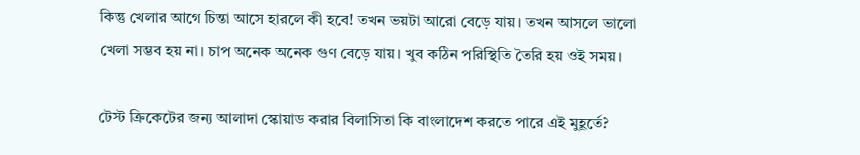কিন্তু খেলার আগে চিন্তা আসে হারলে কী হবে! তখন ভয়টা আরো বেড়ে যায়। তখন আসলে ভালো খেলা সম্ভব হয় না। চাপ অনেক অনেক গুণ বেড়ে যায়। খুব কঠিন পরিস্থিতি তৈরি হয় ওই সময়।

টেস্ট ক্রিকেটের জন্য আলাদা স্কোয়াড করার বিলাসিতা কি বাংলাদেশ করতে পারে এই মুহূর্তে?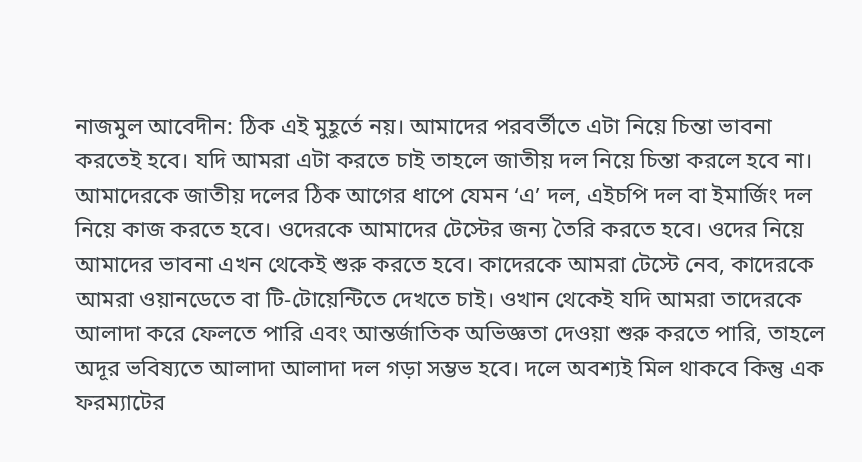নাজমুল আবেদীন: ঠিক এই মুহূর্তে নয়। আমাদের পরবর্তীতে এটা নিয়ে চিন্তা ভাবনা করতেই হবে। যদি আমরা এটা করতে চাই তাহলে জাতীয় দল নিয়ে চিন্তা করলে হবে না। আমাদেরকে জাতীয় দলের ঠিক আগের ধাপে যেমন ‘এ’ দল, এইচপি দল বা ইমার্জিং দল নিয়ে কাজ করতে হবে। ওদেরকে আমাদের টেস্টের জন্য তৈরি করতে হবে। ওদের নিয়ে আমাদের ভাবনা এখন থেকেই শুরু করতে হবে। কাদেরকে আমরা টেস্টে নেব, কাদেরকে আমরা ওয়ানডেতে বা টি-টোয়েন্টিতে দেখতে চাই। ওখান থেকেই যদি আমরা তাদেরকে আলাদা করে ফেলতে পারি এবং আন্তর্জাতিক অভিজ্ঞতা দেওয়া শুরু করতে পারি, তাহলে অদূর ভবিষ্যতে আলাদা আলাদা দল গড়া সম্ভভ হবে। দলে অবশ্যই মিল থাকবে কিন্তু এক ফরম্যাটের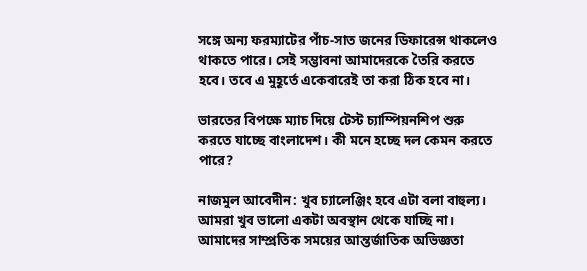সঙ্গে অন্য ফরম্যাটের পাঁচ-সাত জনের ডিফারেন্স থাকলেও থাকতে পারে। সেই সম্ভাবনা আমাদেরকে তৈরি করতে হবে। তবে এ মুহূর্তে একেবারেই তা করা ঠিক হবে না।

ভারতের বিপক্ষে ম্যাচ দিয়ে টেস্ট চ্যাম্পিয়নশিপ শুরু করতে যাচ্ছে বাংলাদেশ। কী মনে হচ্ছে দল কেমন করতে পারে?

নাজমুল আবেদীন: খুব চ্যালেঞ্জিং হবে এটা বলা বাহুল্য। আমরা খুব ভালো একটা অবস্থান থেকে যাচ্ছি না। আমাদের সাম্প্রতিক সময়ের আন্তর্জাতিক অভিজ্ঞতা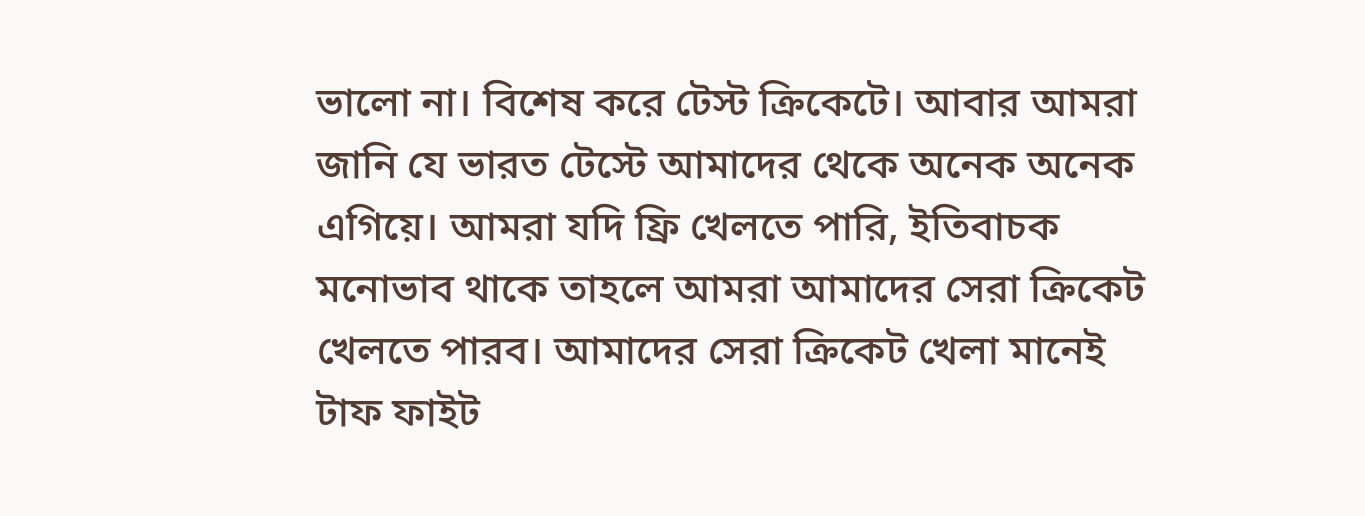ভালো না। বিশেষ করে টেস্ট ক্রিকেটে। আবার আমরা জানি যে ভারত টেস্টে আমাদের থেকে অনেক অনেক এগিয়ে। আমরা যদি ফ্রি খেলতে পারি, ইতিবাচক মনোভাব থাকে তাহলে আমরা আমাদের সেরা ক্রিকেট খেলতে পারব। আমাদের সেরা ক্রিকেট খেলা মানেই টাফ ফাইট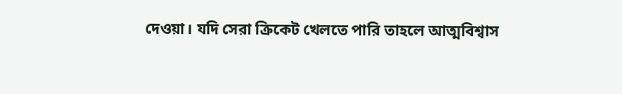দেওয়া। যদি সেরা ক্রিকেট খেলতে পারি তাহলে আত্মবিশ্বাস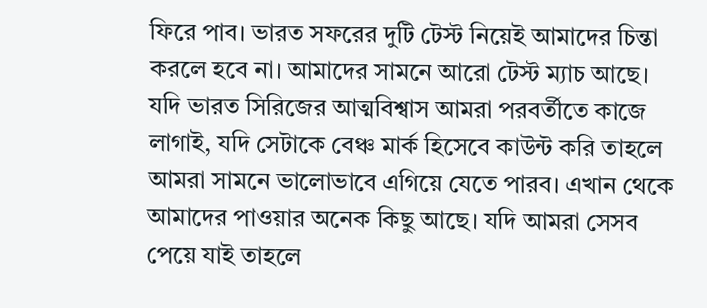ফিরে পাব। ভারত সফরের দুটি টেস্ট নিয়েই আমাদের চিন্তা করলে হবে না। আমাদের সামনে আরো টেস্ট ম্যাচ আছে। যদি ভারত সিরিজের আত্মবিশ্বাস আমরা পরবর্তীতে কাজে লাগাই, যদি সেটাকে বেঞ্চ মার্ক হিসেবে কাউন্ট করি তাহলে আমরা সামনে ভালোভাবে এগিয়ে যেতে পারব। এখান থেকে আমাদের পাওয়ার অনেক কিছু আছে। যদি আমরা সেসব পেয়ে যাই তাহলে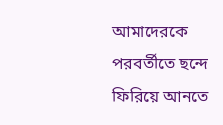আমাদেরকে পরবর্তীতে ছন্দে ফিরিয়ে আনতে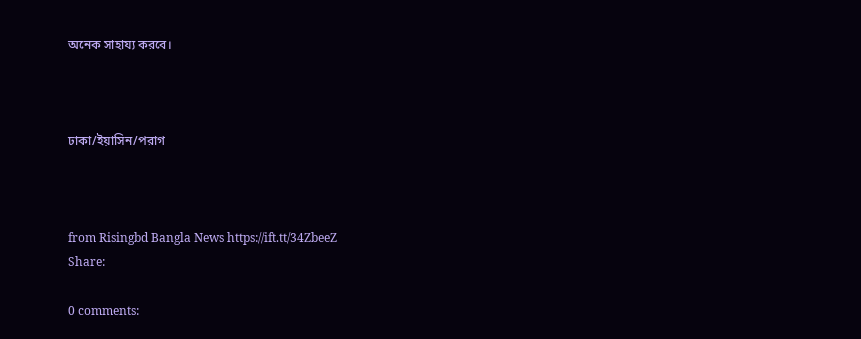অনেক সাহায্য করবে।



ঢাকা/ইয়াসিন/পরাগ



from Risingbd Bangla News https://ift.tt/34ZbeeZ
Share:

0 comments: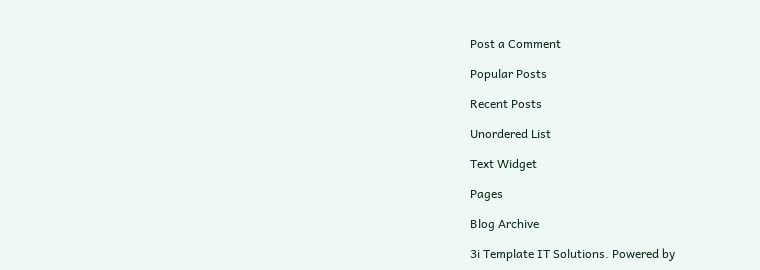Post a Comment

Popular Posts

Recent Posts

Unordered List

Text Widget

Pages

Blog Archive

3i Template IT Solutions. Powered by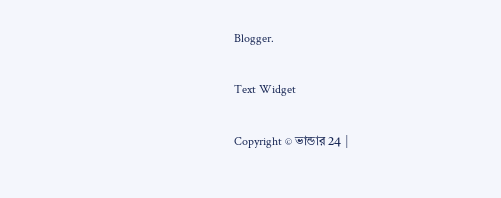Blogger.

Text Widget

Copyright © ভান্ডার 24 |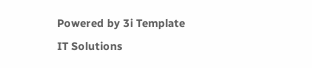Powered by 3i Template IT Solutions